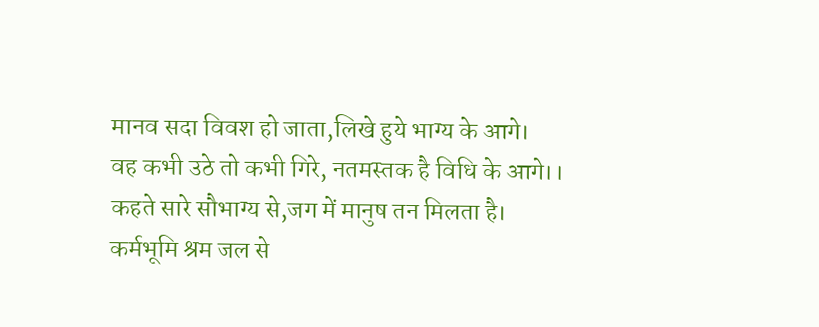मानव सदा विवश हो जाता,लिखे हुये भाग्य के आगे।
वह कभी उठे तो कभी गिरे, नतमस्तक है विधि के आगे।।
कहते सारे सौभाग्य से,जग में मानुष तन मिलता है।
कर्मभूमि श्रम जल से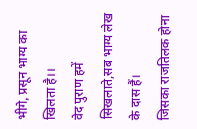भीगे, प्रसून भाग्य का खिलता है।।
वेद पुराण हमें सिखलाते,सब भाग्य लेख के दास हैं।
जिसका राजतिलक होना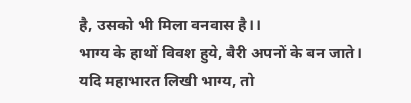है, उसको भी मिला वनवास है।।
भाग्य के हाथों विवश हुये, बैरी अपनों के बन जाते।
यदि महाभारत लिखी भाग्य, तो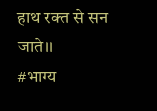हाथ रक्त से सन जाते।।
#भाग्य